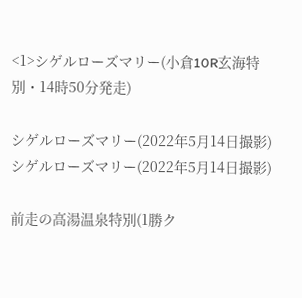<1>シゲルローズマリー(小倉10R玄海特別・14時50分発走)

シゲルローズマリー(2022年5月14日撮影)
シゲルローズマリー(2022年5月14日撮影)

前走の高湯温泉特別(1勝ク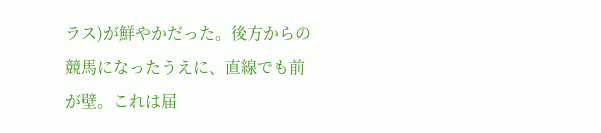ラス)が鮮やかだった。後方からの競馬になったうえに、直線でも前が壁。これは届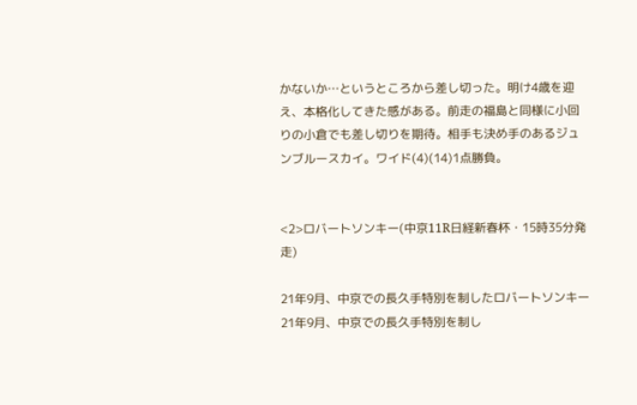かないか…というところから差し切った。明け4歳を迎え、本格化してきた感がある。前走の福島と同様に小回りの小倉でも差し切りを期待。相手も決め手のあるジュンブルースカイ。ワイド(4)(14)1点勝負。


<2>ロバートソンキー(中京11R日経新春杯・15時35分発走)

21年9月、中京での長久手特別を制したロバートソンキー
21年9月、中京での長久手特別を制し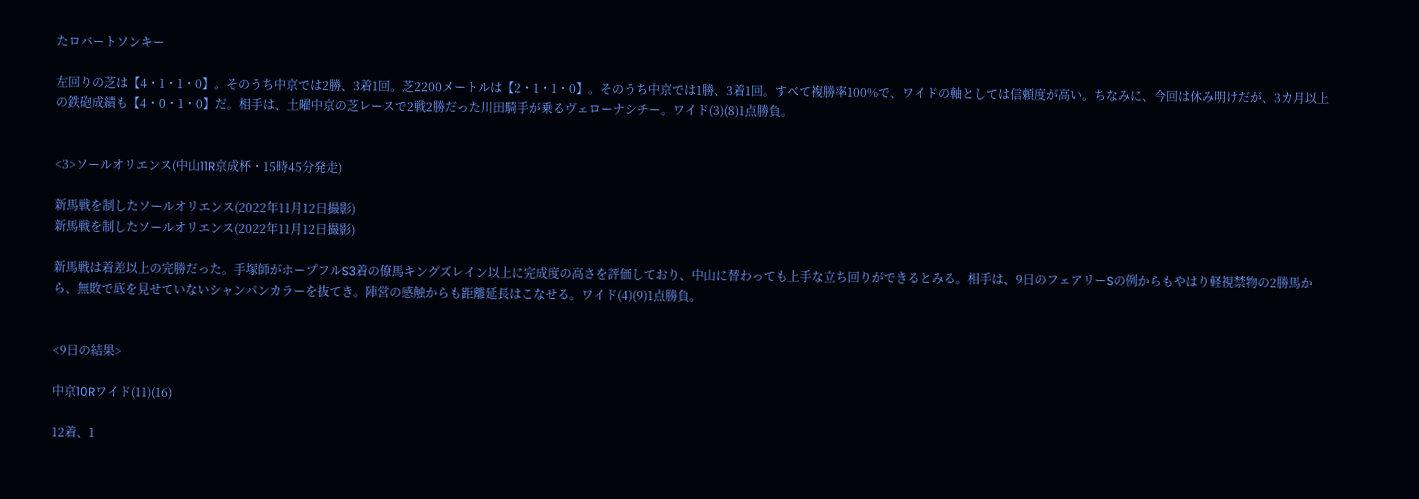たロバートソンキー

左回りの芝は【4・1・1・0】。そのうち中京では2勝、3着1回。芝2200メートルは【2・1・1・0】。そのうち中京では1勝、3着1回。すべて複勝率100%で、ワイドの軸としては信頼度が高い。ちなみに、今回は休み明けだが、3カ月以上の鉄砲成績も【4・0・1・0】だ。相手は、土曜中京の芝レースで2戦2勝だった川田騎手が乗るヴェローナシチー。ワイド(3)(8)1点勝負。


<3>ソールオリエンス(中山11R京成杯・15時45分発走)

新馬戦を制したソールオリエンス(2022年11月12日撮影)
新馬戦を制したソールオリエンス(2022年11月12日撮影)

新馬戦は着差以上の完勝だった。手塚師がホープフルS3着の僚馬キングズレイン以上に完成度の高さを評価しており、中山に替わっても上手な立ち回りができるとみる。相手は、9日のフェアリーSの例からもやはり軽視禁物の2勝馬から、無敗で底を見せていないシャンパンカラーを抜てき。陣営の感触からも距離延長はこなせる。ワイド(4)(9)1点勝負。


<9日の結果>

中京10Rワイド(11)(16)

12着、1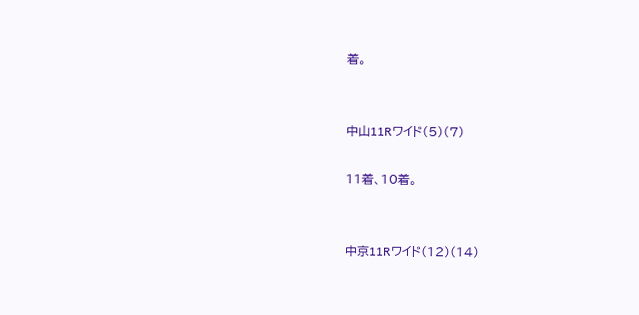着。


中山11Rワイド(5)(7)

11着、10着。


中京11Rワイド(12)(14)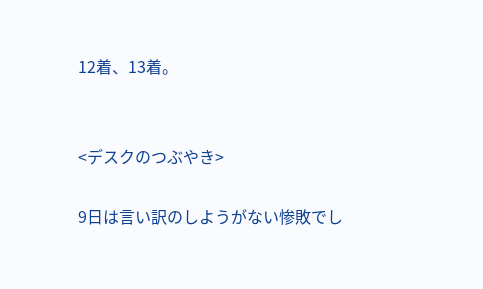12着、13着。


<デスクのつぶやき>

9日は言い訳のしようがない惨敗でし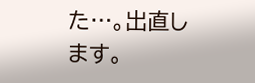た…。出直します。